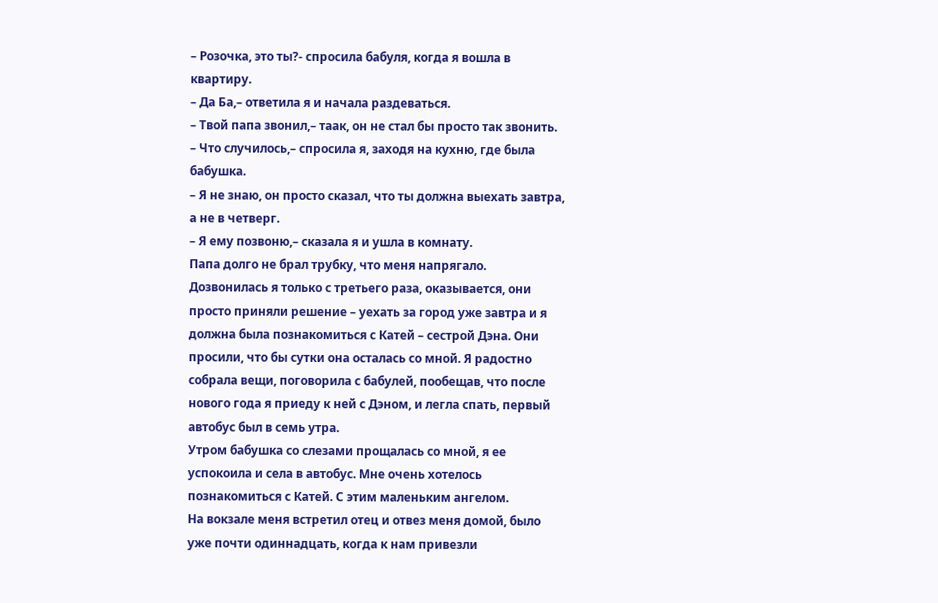– Розочка, это ты?- спросила бабуля, когда я вошла в квартиру.
– Да Ба,– ответила я и начала раздеваться.
– Твой папа звонил,– таак, он не стал бы просто так звонить.
– Что случилось,– спросила я, заходя на кухню, где была бабушка.
– Я не знаю, он просто сказал, что ты должна выехать завтра, а не в четверг.
– Я ему позвоню,– сказала я и ушла в комнату.
Папа долго не брал трубку, что меня напрягало. Дозвонилась я только с третьего раза, оказывается, они просто приняли решение – уехать за город уже завтра и я должна была познакомиться с Катей – сестрой Дэна. Они просили, что бы сутки она осталась со мной. Я радостно собрала вещи, поговорила с бабулей, пообещав, что после нового года я приеду к ней с Дэном, и легла спать, первый автобус был в семь утра.
Утром бабушка со слезами прощалась со мной, я ее успокоила и села в автобус. Мне очень хотелось познакомиться с Катей. С этим маленьким ангелом.
На вокзале меня встретил отец и отвез меня домой, было уже почти одиннадцать, когда к нам привезли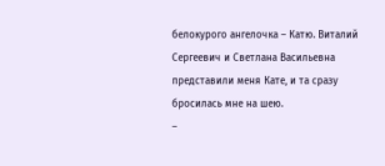белокурого ангелочка – Катю. Виталий Сергеевич и Светлана Васильевна представили меня Кате, и та сразу бросилась мне на шею.
–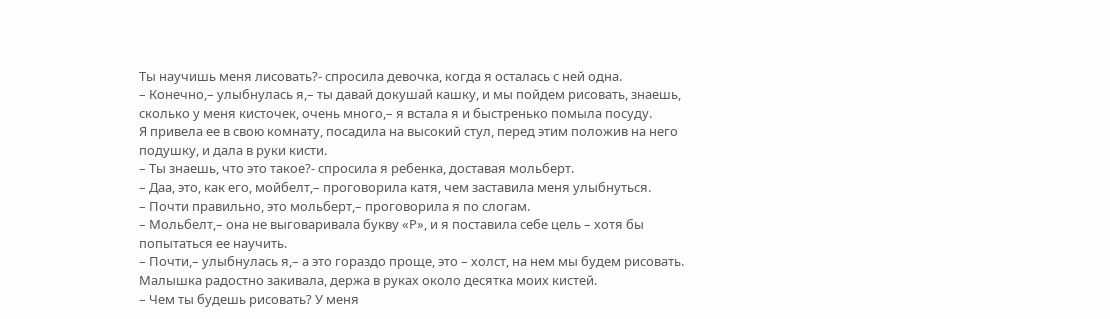Ты научишь меня лисовать?- спросила девочка, когда я осталась с ней одна.
– Конечно,– улыбнулась я,– ты давай докушай кашку, и мы пойдем рисовать, знаешь, сколько у меня кисточек, очень много,– я встала я и быстренько помыла посуду.
Я привела ее в свою комнату, посадила на высокий стул, перед этим положив на него подушку, и дала в руки кисти.
– Ты знаешь, что это такое?- спросила я ребенка, доставая мольберт.
– Даа, это, как его, мойбелт,– проговорила катя, чем заставила меня улыбнуться.
– Почти правильно, это мольберт,– проговорила я по слогам.
– Мольбелт,– она не выговаривала букву «Р», и я поставила себе цель – хотя бы попытаться ее научить.
– Почти,– улыбнулась я,– а это гораздо проще, это – холст, на нем мы будем рисовать.
Малышка радостно закивала, держа в руках около десятка моих кистей.
– Чем ты будешь рисовать? У меня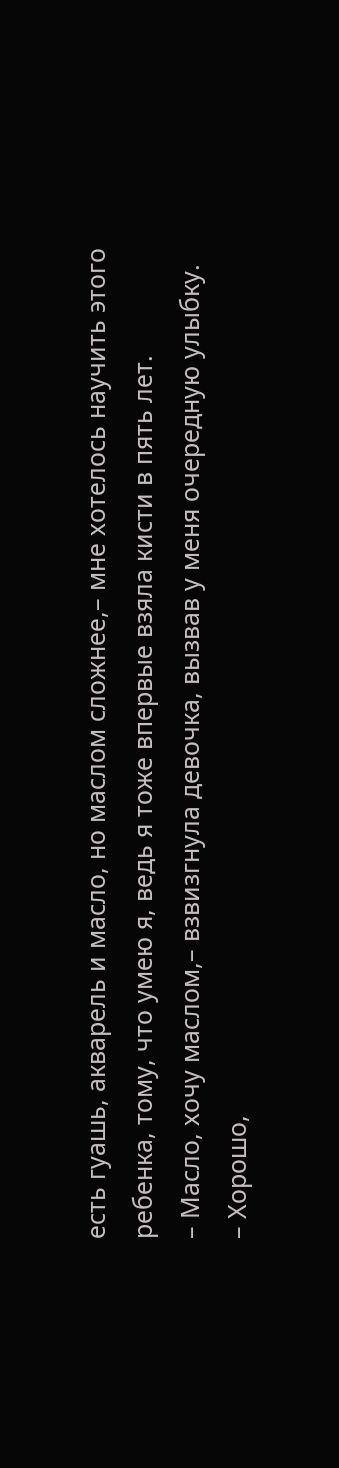есть гуашь, акварель и масло, но маслом сложнее,– мне хотелось научить этого ребенка, тому, что умею я, ведь я тоже впервые взяла кисти в пять лет.
– Масло, хочу маслом,– взвизгнула девочка, вызвав у меня очередную улыбку.
– Хорошо,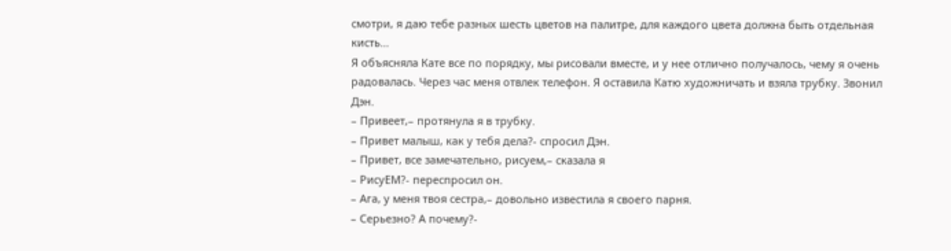смотри, я даю тебе разных шесть цветов на палитре, для каждого цвета должна быть отдельная кисть…
Я объясняла Кате все по порядку, мы рисовали вместе, и у нее отлично получалось, чему я очень радовалась. Через час меня отвлек телефон. Я оставила Катю художничать и взяла трубку. Звонил Дэн.
– Привеет,– протянула я в трубку.
– Привет малыш, как у тебя дела?- спросил Дэн.
– Привет, все замечательно, рисуем,– сказала я
– РисуЕМ?- переспросил он.
– Ага, у меня твоя сестра,– довольно известила я своего парня.
– Серьезно? А почему?-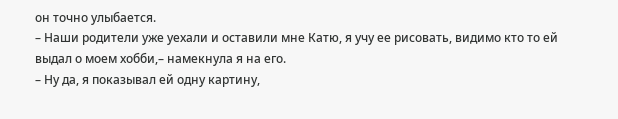он точно улыбается.
– Наши родители уже уехали и оставили мне Катю, я учу ее рисовать, видимо кто то ей выдал о моем хобби,– намекнула я на его.
– Ну да, я показывал ей одну картину,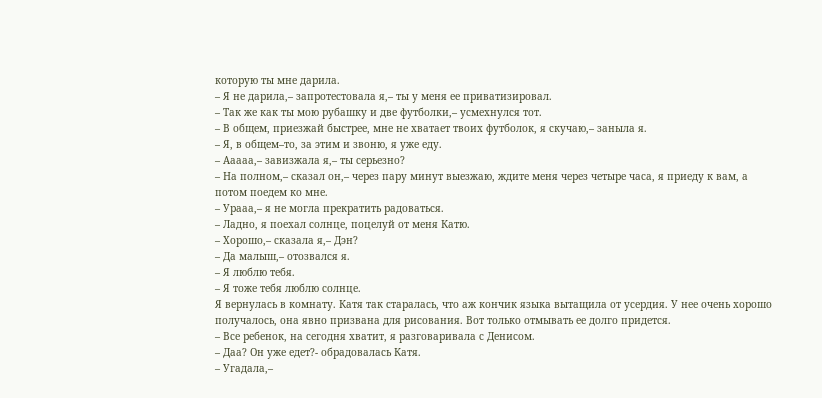которую ты мне дарила.
– Я не дарила,– запротестовала я,– ты у меня ее приватизировал.
– Так же как ты мою рубашку и две футболки,– усмехнулся тот.
– В общем, приезжай быстрее, мне не хватает твоих футболок, я скучаю,– заныла я.
– Я, в общем–то, за этим и звоню, я уже еду.
– Ааааа,– завизжала я,– ты серьезно?
– На полном,– сказал он,– через пару минут выезжаю, ждите меня через четыре часа, я приеду к вам, а потом поедем ко мне.
– Урааа,– я не могла прекратить радоваться.
– Ладно, я поехал солнце, поцелуй от меня Катю.
– Хорошо,– сказала я,– Дэн?
– Да малыш,– отозвался я.
– Я люблю тебя.
– Я тоже тебя люблю солнце.
Я вернулась в комнату. Катя так старалась, что аж кончик языка вытащила от усердия. У нее очень хорошо получалось, она явно призвана для рисования. Вот только отмывать ее долго придется.
– Все ребенок, на сегодня хватит, я разговаривала с Денисом.
– Даа? Он уже едет?- обрадовалась Катя.
– Угадала,–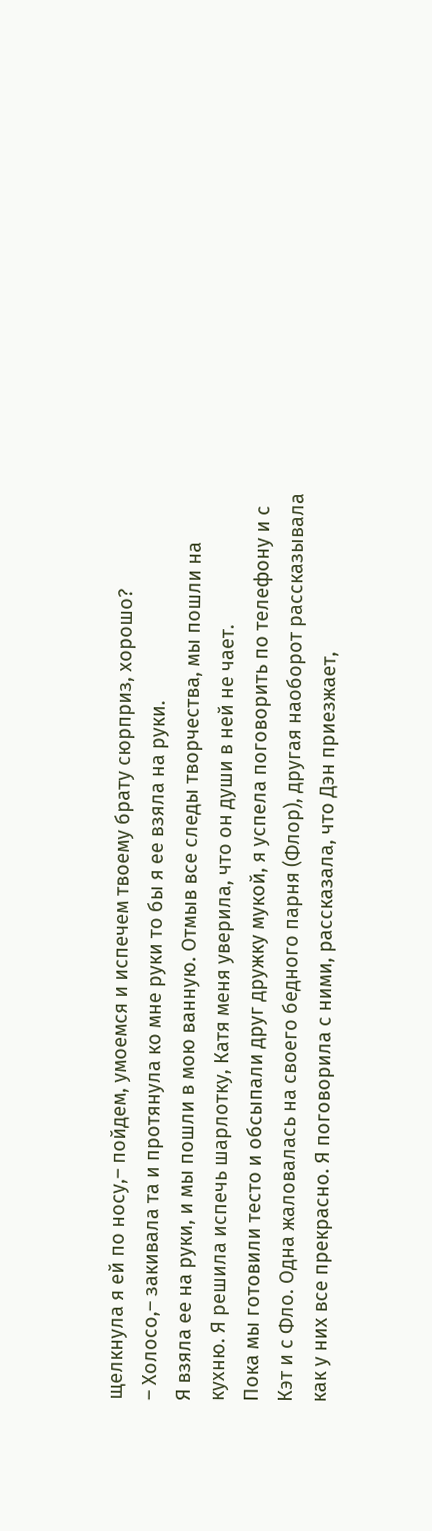щелкнула я ей по носу,– пойдем, умоемся и испечем твоему брату сюрприз, хорошо?
– Холосо,– закивала та и протянула ко мне руки то бы я ее взяла на руки.
Я взяла ее на руки, и мы пошли в мою ванную. Отмыв все следы творчества, мы пошли на кухню. Я решила испечь шарлотку, Катя меня уверила, что он души в ней не чает.
Пока мы готовили тесто и обсыпали друг дружку мукой, я успела поговорить по телефону и с Кэт и с Фло. Одна жаловалась на своего бедного парня (Флор), другая наоборот рассказывала как у них все прекрасно. Я поговорила с ними, рассказала, что Дэн приезжает,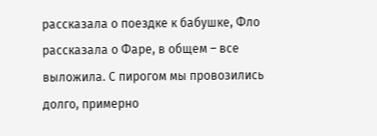рассказала о поездке к бабушке, Фло рассказала о Фаре, в общем – все выложила. С пирогом мы провозились долго, примерно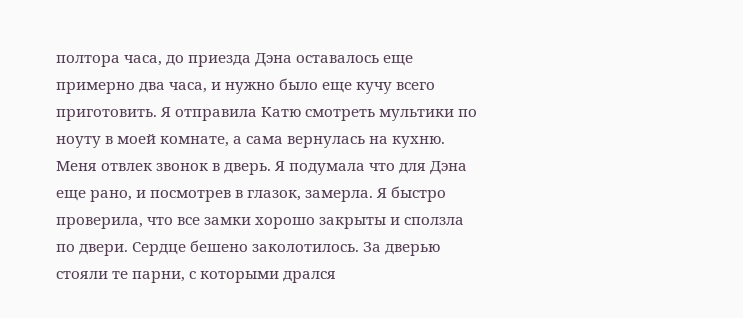полтора часа, до приезда Дэна оставалось еще примерно два часа, и нужно было еще кучу всего приготовить. Я отправила Катю смотреть мультики по ноуту в моей комнате, а сама вернулась на кухню.
Меня отвлек звонок в дверь. Я подумала что для Дэна еще рано, и посмотрев в глазок, замерла. Я быстро проверила, что все замки хорошо закрыты и сползла по двери. Сердце бешено заколотилось. За дверью стояли те парни, с которыми дрался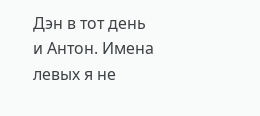Дэн в тот день и Антон. Имена левых я не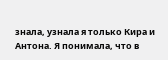знала, узнала я только Кира и Антона. Я понимала, что в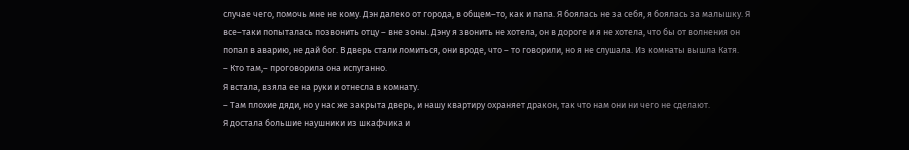случае чего, помочь мне не кому. Дэн далеко от города, в общем–то, как и папа. Я боялась не за себя, я боялась за малышку. Я все–таки попыталась позвонить отцу – вне зоны. Дэну я звонить не хотела, он в дороге и я не хотела, что бы от волнения он попал в аварию, не дай бог. В дверь стали ломиться, они вроде, что – то говорили, но я не слушала. Из комнаты вышла Катя.
– Кто там,– проговорила она испуганно.
Я встала, взяла ее на руки и отнесла в комнату.
– Там плохие дяди, но у нас же закрыта дверь, и нашу квартиру охраняет дракон, так что нам они ни чего не сделают.
Я достала большие наушники из шкафчика и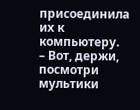присоединила их к компьютеру.
– Вот, держи, посмотри мультики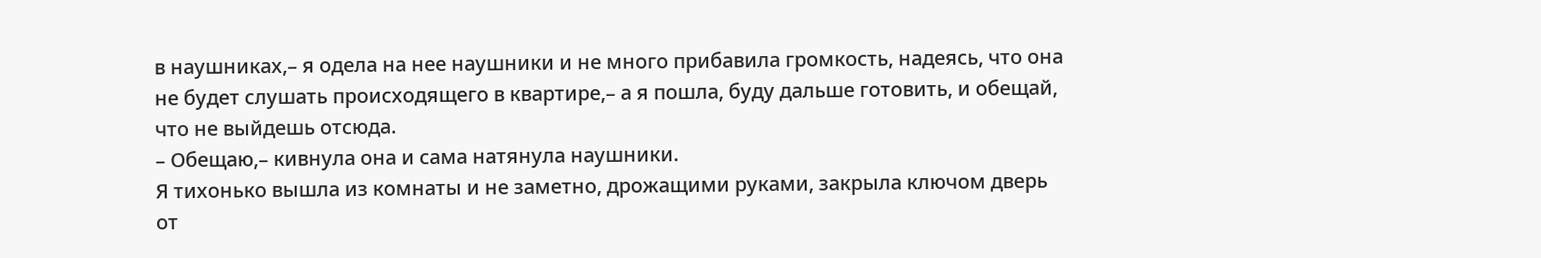в наушниках,– я одела на нее наушники и не много прибавила громкость, надеясь, что она не будет слушать происходящего в квартире,– а я пошла, буду дальше готовить, и обещай, что не выйдешь отсюда.
– Обещаю,– кивнула она и сама натянула наушники.
Я тихонько вышла из комнаты и не заметно, дрожащими руками, закрыла ключом дверь от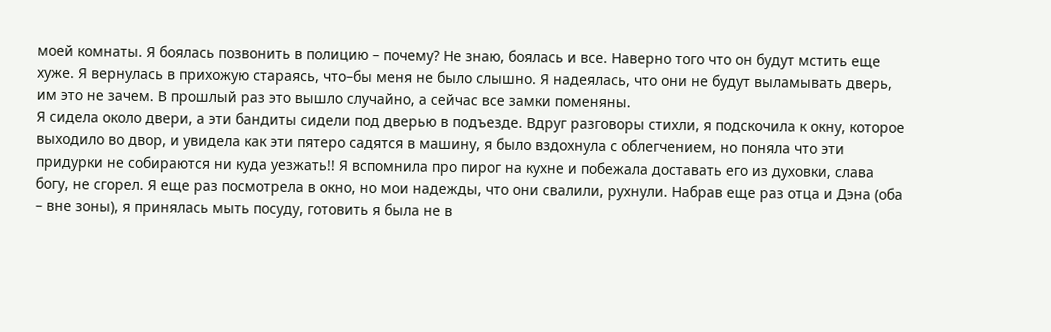моей комнаты. Я боялась позвонить в полицию – почему? Не знаю, боялась и все. Наверно того что он будут мстить еще хуже. Я вернулась в прихожую стараясь, что–бы меня не было слышно. Я надеялась, что они не будут выламывать дверь, им это не зачем. В прошлый раз это вышло случайно, а сейчас все замки поменяны.
Я сидела около двери, а эти бандиты сидели под дверью в подъезде. Вдруг разговоры стихли, я подскочила к окну, которое выходило во двор, и увидела как эти пятеро садятся в машину, я было вздохнула с облегчением, но поняла что эти придурки не собираются ни куда уезжать!! Я вспомнила про пирог на кухне и побежала доставать его из духовки, слава богу, не сгорел. Я еще раз посмотрела в окно, но мои надежды, что они свалили, рухнули. Набрав еще раз отца и Дэна (оба – вне зоны), я принялась мыть посуду, готовить я была не в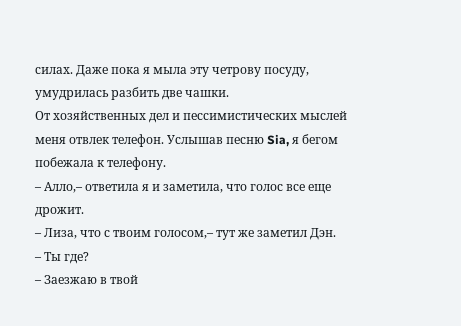силах. Даже пока я мыла эту четрову посуду, умудрилась разбить две чашки.
От хозяйственных дел и пессимистических мыслей меня отвлек телефон. Услышав песню Sia, я бегом побежала к телефону.
– Алло,– ответила я и заметила, что голос все еще дрожит.
– Лиза, что с твоим голосом,– тут же заметил Дэн.
– Ты где?
– Заезжаю в твой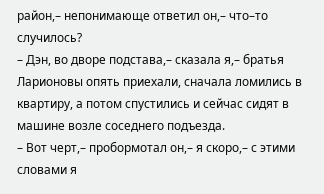район,– непонимающе ответил он,– что–то случилось?
– Дэн, во дворе подстава,– сказала я,– братья Ларионовы опять приехали, сначала ломились в квартиру, а потом спустились и сейчас сидят в машине возле соседнего подъезда.
– Вот черт,– пробормотал он,– я скоро,– с этими словами я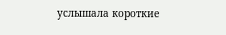услышала короткие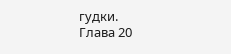гудки.
Глава 20